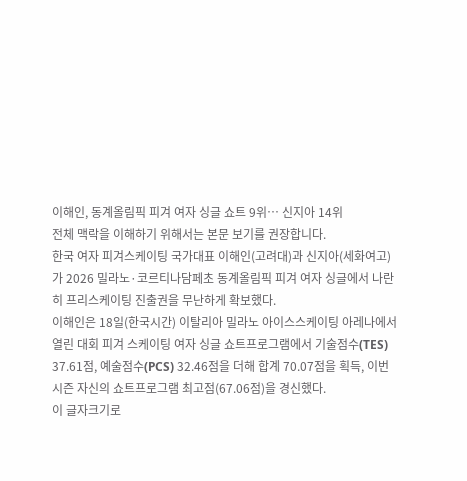이해인, 동계올림픽 피겨 여자 싱글 쇼트 9위… 신지아 14위
전체 맥락을 이해하기 위해서는 본문 보기를 권장합니다.
한국 여자 피겨스케이팅 국가대표 이해인(고려대)과 신지아(세화여고)가 2026 밀라노·코르티나담페초 동계올림픽 피겨 여자 싱글에서 나란히 프리스케이팅 진출권을 무난하게 확보했다.
이해인은 18일(한국시간) 이탈리아 밀라노 아이스스케이팅 아레나에서 열린 대회 피겨 스케이팅 여자 싱글 쇼트프로그램에서 기술점수(TES) 37.61점, 예술점수(PCS) 32.46점을 더해 합계 70.07점을 획득, 이번 시즌 자신의 쇼트프로그램 최고점(67.06점)을 경신했다.
이 글자크기로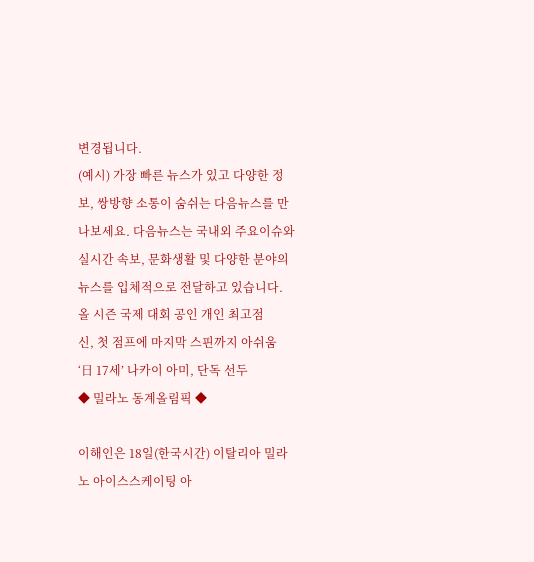변경됩니다.
(예시) 가장 빠른 뉴스가 있고 다양한 정보, 쌍방향 소통이 숨쉬는 다음뉴스를 만나보세요. 다음뉴스는 국내외 주요이슈와 실시간 속보, 문화생활 및 다양한 분야의 뉴스를 입체적으로 전달하고 있습니다.
올 시즌 국제 대회 공인 개인 최고점
신, 첫 점프에 마지막 스핀까지 아쉬움
‘日 17세’ 나카이 아미, 단독 선두
◆ 밀라노 동계올림픽 ◆

이해인은 18일(한국시간) 이탈리아 밀라노 아이스스케이팅 아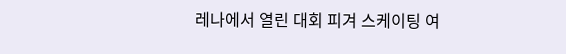레나에서 열린 대회 피겨 스케이팅 여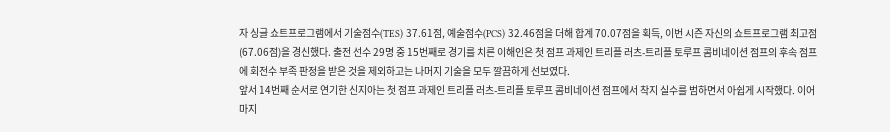자 싱글 쇼트프로그램에서 기술점수(TES) 37.61점, 예술점수(PCS) 32.46점을 더해 합계 70.07점을 획득, 이번 시즌 자신의 쇼트프로그램 최고점(67.06점)을 경신했다. 출전 선수 29명 중 15번째로 경기를 치른 이해인은 첫 점프 과제인 트리플 러츠-트리플 토루프 콤비네이션 점프의 후속 점프에 회전수 부족 판정을 받은 것을 제외하고는 나머지 기술을 모두 깔끔하게 선보였다.
앞서 14번째 순서로 연기한 신지아는 첫 점프 과제인 트리플 러츠-트리플 토루프 콤비네이션 점프에서 착지 실수를 범하면서 아쉽게 시작했다. 이어 마지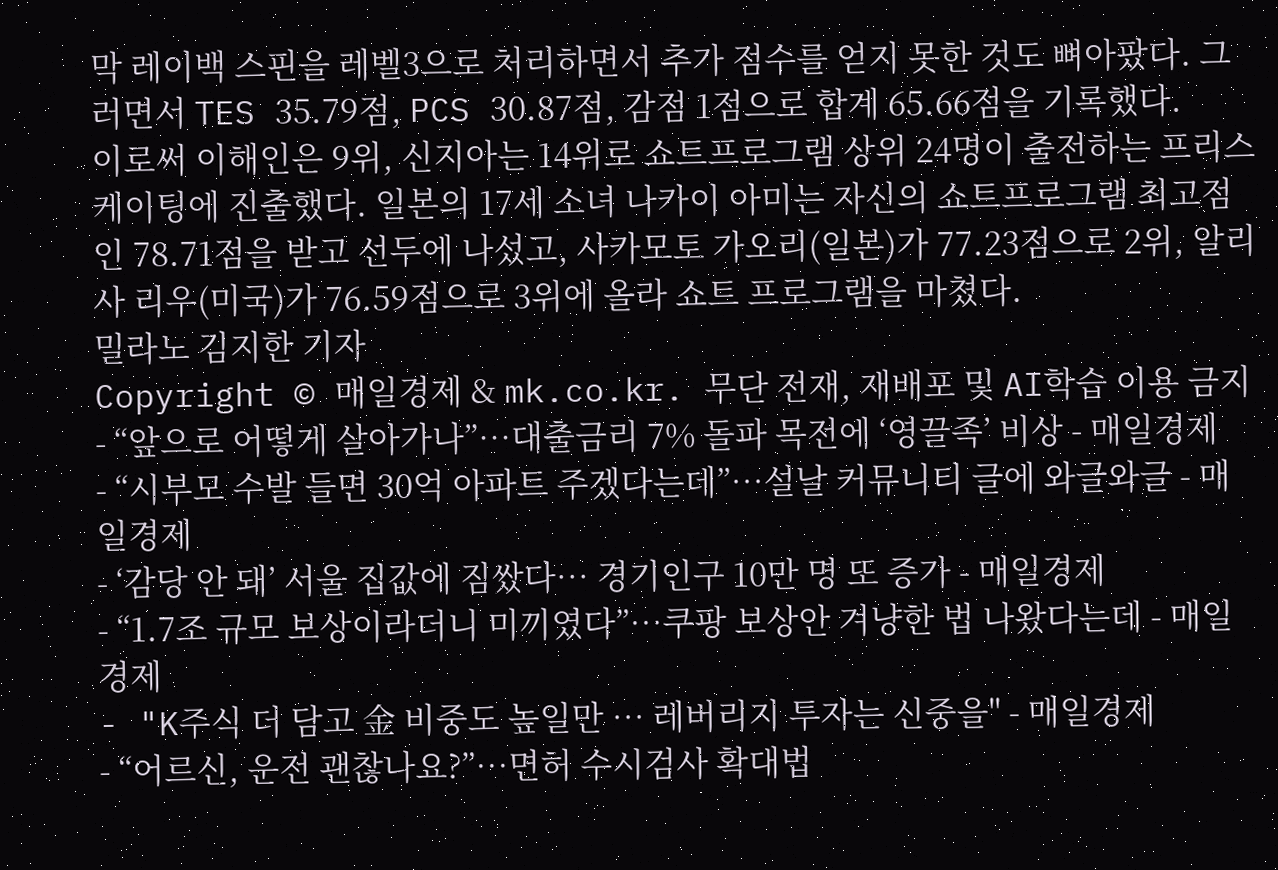막 레이백 스핀을 레벨3으로 처리하면서 추가 점수를 얻지 못한 것도 뼈아팠다. 그러면서 TES 35.79점, PCS 30.87점, 감점 1점으로 합계 65.66점을 기록했다.
이로써 이해인은 9위, 신지아는 14위로 쇼트프로그램 상위 24명이 출전하는 프리스케이팅에 진출했다. 일본의 17세 소녀 나카이 아미는 자신의 쇼트프로그램 최고점인 78.71점을 받고 선두에 나섰고, 사카모토 가오리(일본)가 77.23점으로 2위, 알리사 리우(미국)가 76.59점으로 3위에 올라 쇼트 프로그램을 마쳤다.
밀라노 김지한 기자
Copyright © 매일경제 & mk.co.kr. 무단 전재, 재배포 및 AI학습 이용 금지
- “앞으로 어떻게 살아가나”…대출금리 7% 돌파 목전에 ‘영끌족’ 비상 - 매일경제
- “시부모 수발 들면 30억 아파트 주겠다는데”…설날 커뮤니티 글에 와글와글 - 매일경제
- ‘감당 안 돼’ 서울 집값에 짐쌌다… 경기인구 10만 명 또 증가 - 매일경제
- “1.7조 규모 보상이라더니 미끼였다”…쿠팡 보상안 겨냥한 법 나왔다는데 - 매일경제
- "K주식 더 담고 金 비중도 높일만 … 레버리지 투자는 신중을" - 매일경제
- “어르신, 운전 괜찮나요?”…면허 수시검사 확대법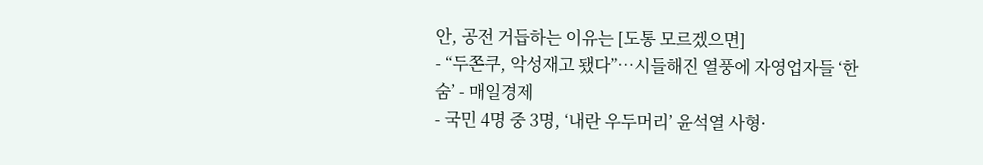안, 공전 거듭하는 이유는 [도통 모르겠으면]
- “두쫀쿠, 악성재고 됐다”…시들해진 열풍에 자영업자들 ‘한숨’ - 매일경제
- 국민 4명 중 3명, ‘내란 우두머리’ 윤석열 사형·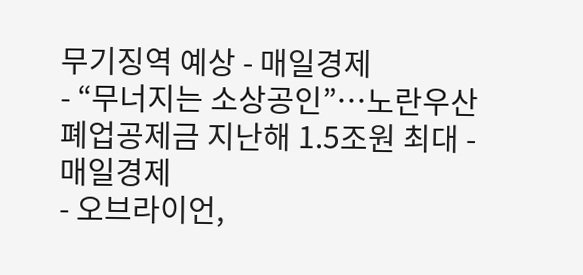무기징역 예상 - 매일경제
- “무너지는 소상공인”…노란우산 폐업공제금 지난해 1.5조원 최대 - 매일경제
- 오브라이언,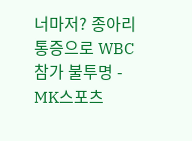너마저? 종아리 통증으로 WBC 참가 불투명 - MK스포츠